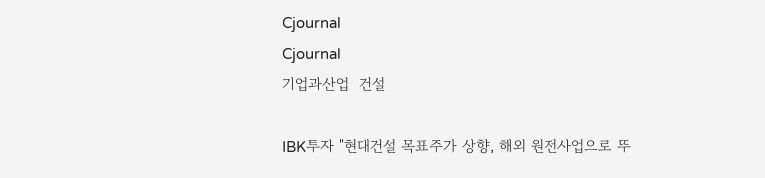Cjournal
Cjournal
기업과산업  건설

IBK투자 "현대건설 목표주가 상향, 해외 원전사업으로 뚜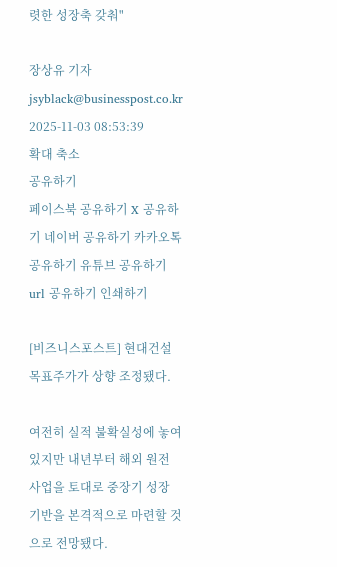렷한 성장축 갖춰"

장상유 기자 jsyblack@businesspost.co.kr 2025-11-03 08:53:39
확대 축소
공유하기
페이스북 공유하기 X 공유하기 네이버 공유하기 카카오톡 공유하기 유튜브 공유하기 url 공유하기 인쇄하기

[비즈니스포스트] 현대건설 목표주가가 상향 조정됐다.

여전히 실적 불확실성에 놓여있지만 내년부터 해외 원전 사업을 토대로 중장기 성장 기반을 본격적으로 마련할 것으로 전망됐다.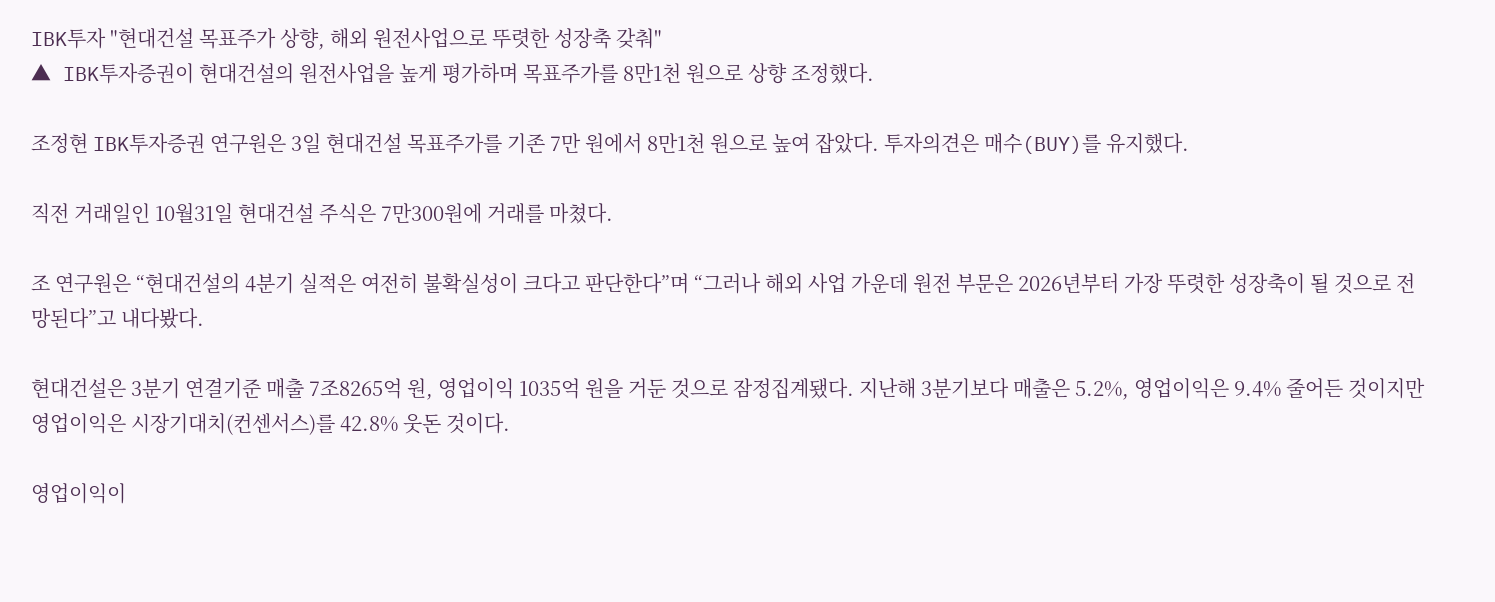IBK투자 "현대건설 목표주가 상향, 해외 원전사업으로 뚜렷한 성장축 갖춰"
▲ IBK투자증권이 현대건설의 원전사업을 높게 평가하며 목표주가를 8만1천 원으로 상향 조정했다.

조정현 IBK투자증권 연구원은 3일 현대건설 목표주가를 기존 7만 원에서 8만1천 원으로 높여 잡았다. 투자의견은 매수(BUY)를 유지했다.

직전 거래일인 10월31일 현대건설 주식은 7만300원에 거래를 마쳤다.

조 연구원은 “현대건설의 4분기 실적은 여전히 불확실성이 크다고 판단한다”며 “그러나 해외 사업 가운데 원전 부문은 2026년부터 가장 뚜렷한 성장축이 될 것으로 전망된다”고 내다봤다.

현대건설은 3분기 연결기준 매출 7조8265억 원, 영업이익 1035억 원을 거둔 것으로 잠정집계됐다. 지난해 3분기보다 매출은 5.2%, 영업이익은 9.4% 줄어든 것이지만 영업이익은 시장기대치(컨센서스)를 42.8% 웃돈 것이다.

영업이익이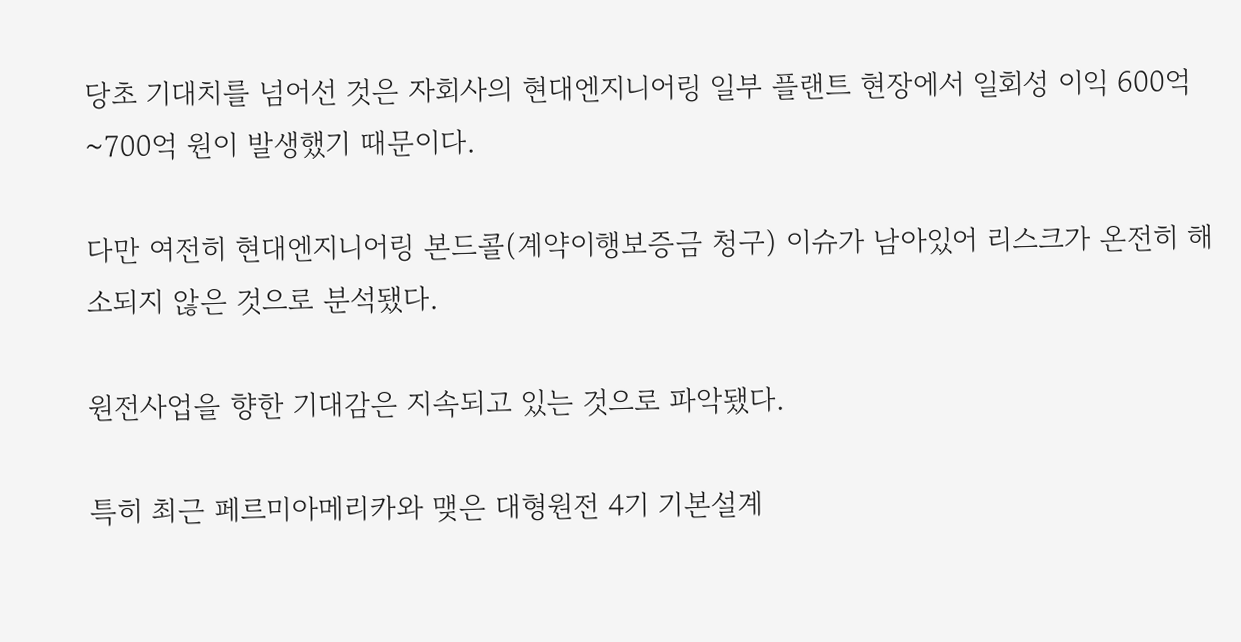당초 기대치를 넘어선 것은 자회사의 현대엔지니어링 일부 플랜트 현장에서 일회성 이익 600억~700억 원이 발생했기 때문이다.

다만 여전히 현대엔지니어링 본드콜(계약이행보증금 청구) 이슈가 남아있어 리스크가 온전히 해소되지 않은 것으로 분석됐다.

원전사업을 향한 기대감은 지속되고 있는 것으로 파악됐다.

특히 최근 페르미아메리카와 맺은 대형원전 4기 기본설계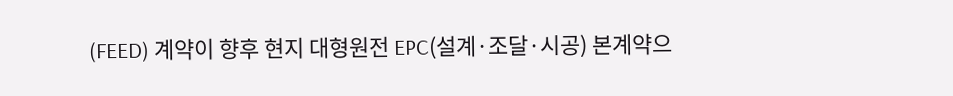(FEED) 계약이 향후 현지 대형원전 EPC(설계·조달·시공) 본계약으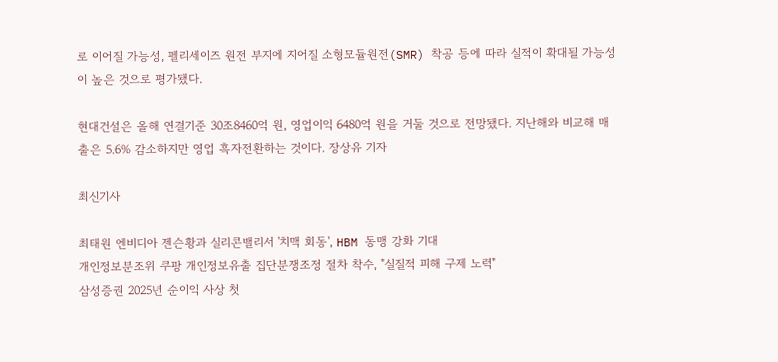로 이어질 가능성, 펠리세이즈 원전 부지에 지어질 소형모듈원전(SMR) 착공 등에 따라 실적이 확대될 가능성이 높은 것으로 평가됐다.

현대건설은 올해 연결기준 30조8460억 원, 영업이익 6480억 원을 거둘 것으로 전망됐다. 지난해와 비교해 매출은 5.6% 감소하지만 영업 흑자전환하는 것이다. 장상유 기자

최신기사

최태원 엔비디아 젠슨황과 실리콘밸리서 '치맥 회동', HBM 동맹 강화 기대
개인정보분조위 쿠팡 개인정보유출 집단분쟁조정 절차 착수, "실질적 피해 구제 노력"
삼성증권 2025년 순이익 사상 첫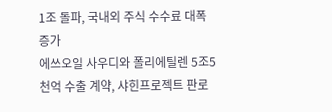1조 돌파, 국내외 주식 수수료 대폭 증가
에쓰오일 사우디와 폴리에틸렌 5조5천억 수출 계약, 샤힌프로젝트 판로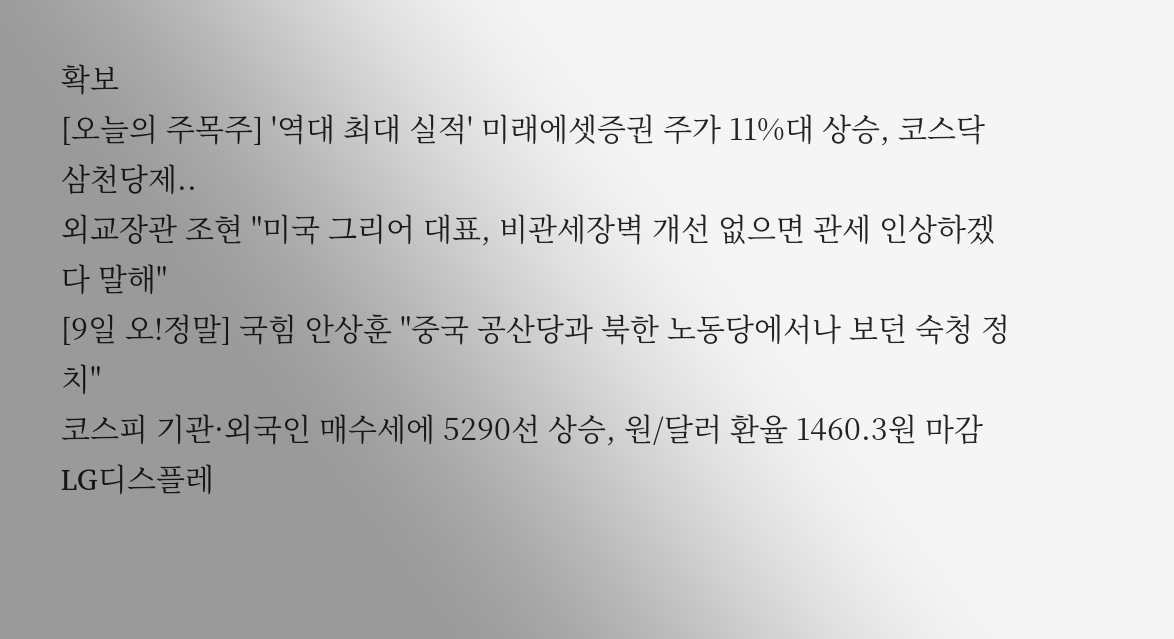확보
[오늘의 주목주] '역대 최대 실적' 미래에셋증권 주가 11%대 상승, 코스닥 삼천당제..
외교장관 조현 "미국 그리어 대표, 비관세장벽 개선 없으면 관세 인상하겠다 말해"
[9일 오!정말] 국힘 안상훈 "중국 공산당과 북한 노동당에서나 보던 숙청 정치"
코스피 기관·외국인 매수세에 5290선 상승, 원/달러 환율 1460.3원 마감
LG디스플레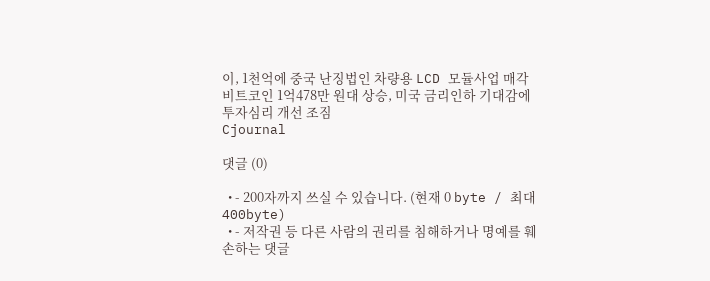이, 1천억에 중국 난징법인 차량용 LCD 모듈사업 매각
비트코인 1억478만 원대 상승, 미국 금리인하 기대감에 투자심리 개선 조짐
Cjournal

댓글 (0)

  • - 200자까지 쓰실 수 있습니다. (현재 0 byte / 최대 400byte)
  • - 저작권 등 다른 사람의 권리를 침해하거나 명예를 훼손하는 댓글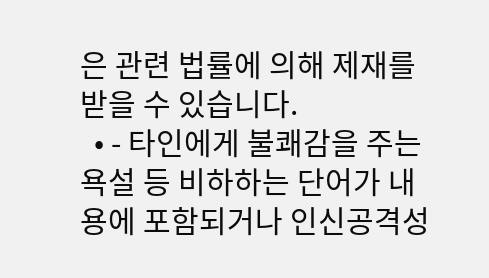은 관련 법률에 의해 제재를 받을 수 있습니다.
  • - 타인에게 불쾌감을 주는 욕설 등 비하하는 단어가 내용에 포함되거나 인신공격성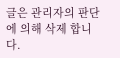글은 관리자의 판단에 의해 삭제 합니다.